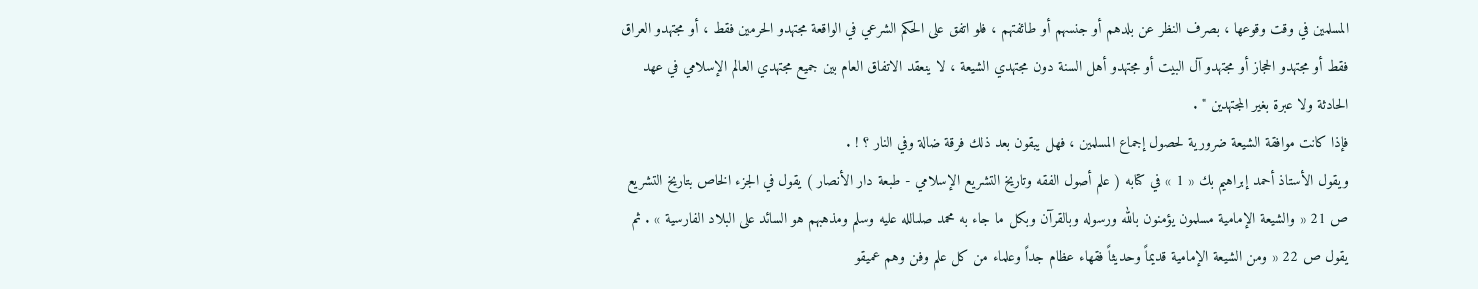المسلمين في وقت وقوعها ، بصرف النظر عن بلدهم أو جنسهم أو طائفتهم ، فلو اتفق على الحكم الشرعي في الواقعة مجتهدو الحرمين فقط ، أو مجتهدو العراق فقط أو مجتهدو الحجاز أو مجتهدو آل البيت أو مجتهدو أهل السنة دون مجتهدي الشيعة ، لا ينعقد الاتفاق العام بين جميع مجتهدي العالم الإسلامي في عهد الحادثة ولا عبرة بغير المجتهدين " .
فإذا كانت موافقة الشيعة ضرورية لحصول إجماع المسلمين ، فهل يبقون بعد ذلك فرقة ضالة وفي النار ؟ ! .
ويقول الأستاذ أحمد إبراهيم بك « 1 » في كتابه ( علم أصول الفقه وتاريخ التشريع الإسلامي - طبعة دار الأنصار ) يقول في الجزء الخاص بتاريخ التشريع ص 21 « والشيعة الإمامية مسلمون يؤمنون بالله ورسوله وبالقرآن وبكل ما جاء به محمد صلىالله عليه وسلم ومذهبهم هو السائد على البلاد الفارسية » . ثم يقول ص 22 « ومن الشيعة الإمامية قديماً وحديثاً فقهاء عظام جداً وعلماء من كل علم وفن وهم عميقو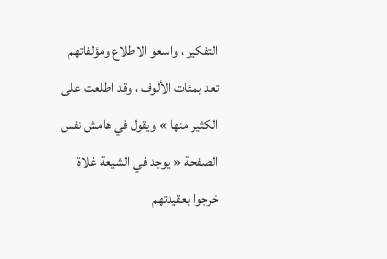التفكير ، واسعو الاطلاع ومؤلفاتهم تعد بمئات الألوف ، وقد اطلعت على الكثير منها » ويقول في هامش نفس الصفحة « يوجد في الشيعة غلاة خرجوا بعقيدتهم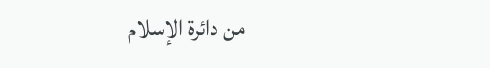من دائرة الإسلام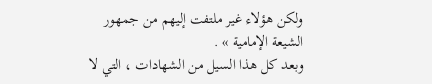ولكن هؤلاء غير ملتفت إليهم من جمهور الشيعة الإمامية » .
وبعد كل هذا السيل من الشهادات ، التي لا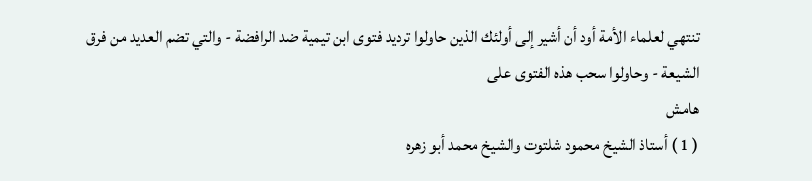تنتهي لعلماء الأمة أود أن أشير إلى أولئك الذين حاولوا ترديد فتوى ابن تيمية ضد الرافضة - والتي تضم العديد من فرق الشيعة - وحاولوا سحب هذه الفتوى على
هامش
( 1 ) أستاذ الشيخ محمود شلتوت والشيخ محمد أبو زهره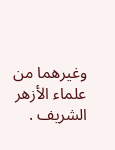وغيرهما من علماء الأزهر الشريف .